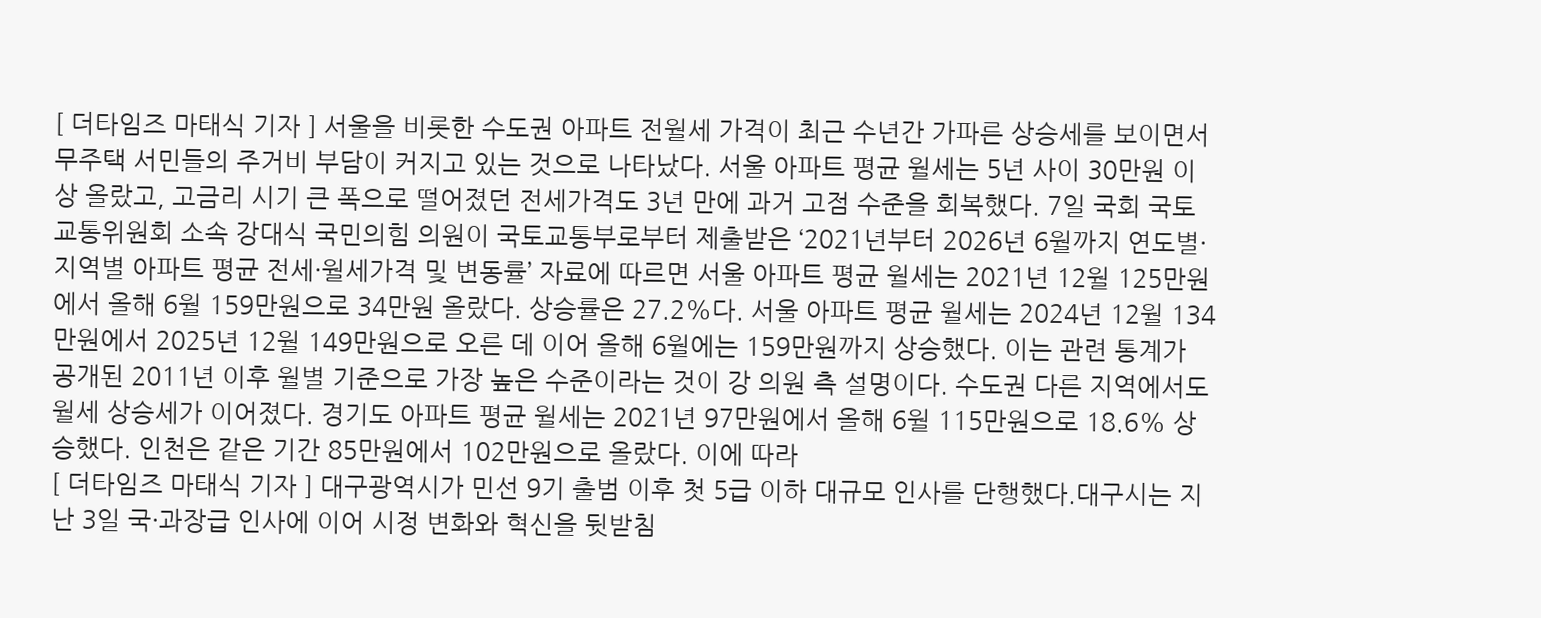[ 더타임즈 마태식 기자 ] 서울을 비롯한 수도권 아파트 전월세 가격이 최근 수년간 가파른 상승세를 보이면서 무주택 서민들의 주거비 부담이 커지고 있는 것으로 나타났다. 서울 아파트 평균 월세는 5년 사이 30만원 이상 올랐고, 고금리 시기 큰 폭으로 떨어졌던 전세가격도 3년 만에 과거 고점 수준을 회복했다. 7일 국회 국토교통위원회 소속 강대식 국민의힘 의원이 국토교통부로부터 제출받은 ‘2021년부터 2026년 6월까지 연도별·지역별 아파트 평균 전세·월세가격 및 변동률’ 자료에 따르면 서울 아파트 평균 월세는 2021년 12월 125만원에서 올해 6월 159만원으로 34만원 올랐다. 상승률은 27.2%다. 서울 아파트 평균 월세는 2024년 12월 134만원에서 2025년 12월 149만원으로 오른 데 이어 올해 6월에는 159만원까지 상승했다. 이는 관련 통계가 공개된 2011년 이후 월별 기준으로 가장 높은 수준이라는 것이 강 의원 측 설명이다. 수도권 다른 지역에서도 월세 상승세가 이어졌다. 경기도 아파트 평균 월세는 2021년 97만원에서 올해 6월 115만원으로 18.6% 상승했다. 인천은 같은 기간 85만원에서 102만원으로 올랐다. 이에 따라
[ 더타임즈 마태식 기자 ] 대구광역시가 민선 9기 출범 이후 첫 5급 이하 대규모 인사를 단행했다.대구시는 지난 3일 국·과장급 인사에 이어 시정 변화와 혁신을 뒷받침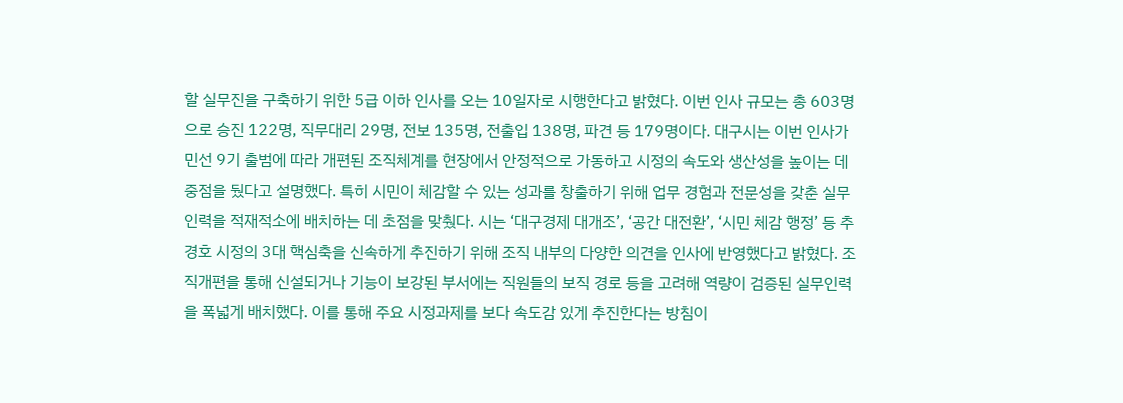할 실무진을 구축하기 위한 5급 이하 인사를 오는 10일자로 시행한다고 밝혔다. 이번 인사 규모는 총 603명으로 승진 122명, 직무대리 29명, 전보 135명, 전출입 138명, 파견 등 179명이다. 대구시는 이번 인사가 민선 9기 출범에 따라 개편된 조직체계를 현장에서 안정적으로 가동하고 시정의 속도와 생산성을 높이는 데 중점을 뒀다고 설명했다. 특히 시민이 체감할 수 있는 성과를 창출하기 위해 업무 경험과 전문성을 갖춘 실무인력을 적재적소에 배치하는 데 초점을 맞췄다. 시는 ‘대구경제 대개조’, ‘공간 대전환’, ‘시민 체감 행정’ 등 추경호 시정의 3대 핵심축을 신속하게 추진하기 위해 조직 내부의 다양한 의견을 인사에 반영했다고 밝혔다. 조직개편을 통해 신설되거나 기능이 보강된 부서에는 직원들의 보직 경로 등을 고려해 역량이 검증된 실무인력을 폭넓게 배치했다. 이를 통해 주요 시정과제를 보다 속도감 있게 추진한다는 방침이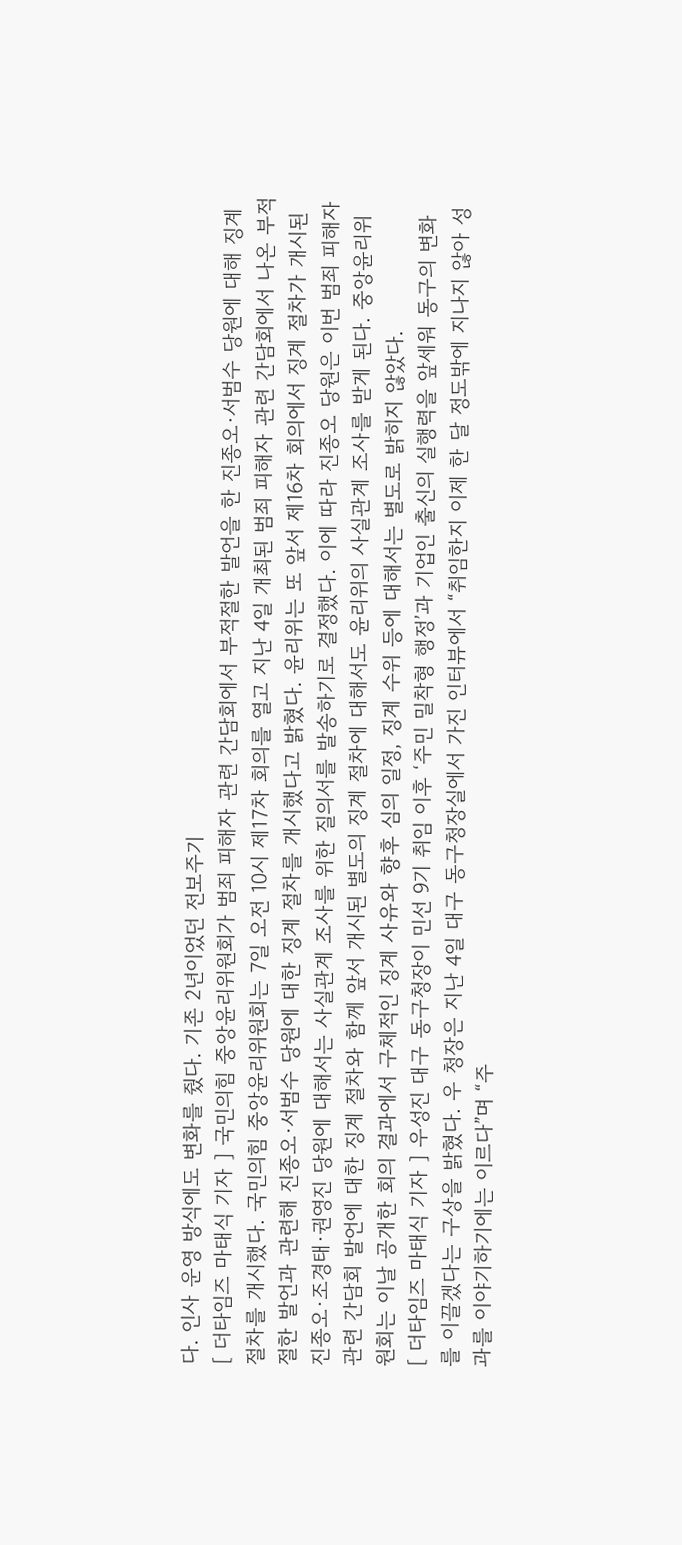다. 인사 운영 방식에도 변화를 줬다. 기존 2년이었던 전보주기
[ 더타임즈 마태식 기자 ] 국민의힘 중앙윤리위원회가 범죄 피해자 관련 간담회에서 부적절한 발언을 한 진종오·서범수 당원에 대해 징계 절차를 개시했다. 국민의힘 중앙윤리위원회는 7일 오전 10시 제17차 회의를 열고 지난 4일 개최된 범죄 피해자 관련 간담회에서 나온 부적절한 발언과 관련해 진종오·서범수 당원에 대한 징계 절차를 개시했다고 밝혔다. 윤리위는 또 앞서 제16차 회의에서 징계 절차가 개시된 진종오·조경태·권영진 당원에 대해서는 사실관계 조사를 위한 질의서를 발송하기로 결정했다. 이에 따라 진종오 당원은 이번 범죄 피해자 관련 간담회 발언에 대한 징계 절차와 함께 앞서 개시된 별도의 징계 절차에 대해서도 윤리위의 사실관계 조사를 받게 된다. 중앙윤리위원회는 이날 공개한 회의 결과에서 구체적인 징계 사유와 향후 심의 일정, 징계 수위 등에 대해서는 별도로 밝히지 않았다.
[ 더타임즈 마태식 기자 ] 우성진 대구 동구청장이 민선 9기 취임 이후 ‘주민 밀착형 행정’과 기업인 출신의 실행력을 앞세워 동구의 변화를 이끌겠다는 구상을 밝혔다. 우 청장은 지난 4일 대구 동구청장실에서 가진 인터뷰에서 “취임한지 이제 한 달 정도밖에 지나지 않아 성과를 이야기하기에는 이르다”며 “주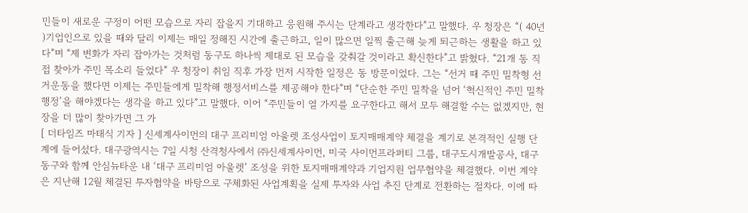민들이 새로운 구정이 어떤 모습으로 자리 잡을지 기대하고 응원해 주시는 단계라고 생각한다”고 말했다. 우 청장은 “( 40년 )기업인으로 있을 때와 달리 이제는 매일 정해진 시간에 출근하고, 일이 많으면 일찍 출근해 늦게 퇴근하는 생활을 하고 있다”며 “제 변화가 자리 잡아가는 것처럼 동구도 하나씩 제대로 된 모습을 갖춰갈 것이라고 확신한다”고 밝혔다. “21개 동 직접 찾아가 주민 목소리 들었다” 우 청장이 취임 직후 가장 먼저 시작한 일정은 동 방문이었다. 그는 “선거 때 주민 밀착형 선거운동을 했다면 이제는 주민들에게 밀착해 행정서비스를 제공해야 한다”며 “단순한 주민 밀착을 넘어 ‘혁신적인 주민 밀착 행정’을 해야겠다는 생각을 하고 있다”고 말했다. 이어 “주민들이 열 가지를 요구한다고 해서 모두 해결할 수는 없겠지만, 현장을 더 많이 찾아가면 그 가
[ 더타임즈 마태식 기자 ] 신세계사이먼의 대구 프리미엄 아울렛 조성사업이 토지매매계약 체결을 계기로 본격적인 실행 단계에 들어섰다. 대구광역시는 7일 시청 산격청사에서 ㈜신세계사이먼, 미국 사이먼프라퍼티 그룹, 대구도시개발공사, 대구 동구와 함께 안심뉴타운 내 ‘대구 프리미엄 아울렛’ 조성을 위한 토지매매계약과 기업지원 업무협약을 체결했다. 이번 계약은 지난해 12월 체결된 투자협약을 바탕으로 구체화된 사업계획을 실제 투자와 사업 추진 단계로 전환하는 절차다. 이에 따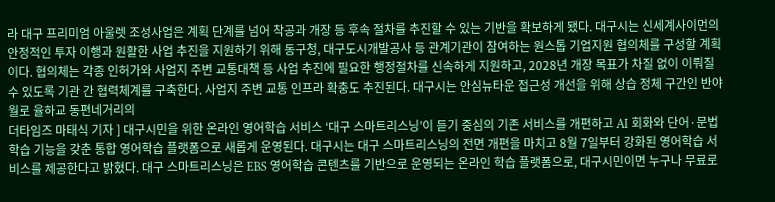라 대구 프리미엄 아울렛 조성사업은 계획 단계를 넘어 착공과 개장 등 후속 절차를 추진할 수 있는 기반을 확보하게 됐다. 대구시는 신세계사이먼의 안정적인 투자 이행과 원활한 사업 추진을 지원하기 위해 동구청, 대구도시개발공사 등 관계기관이 참여하는 원스톱 기업지원 협의체를 구성할 계획이다. 협의체는 각종 인허가와 사업지 주변 교통대책 등 사업 추진에 필요한 행정절차를 신속하게 지원하고, 2028년 개장 목표가 차질 없이 이뤄질 수 있도록 기관 간 협력체계를 구축한다. 사업지 주변 교통 인프라 확충도 추진된다. 대구시는 안심뉴타운 접근성 개선을 위해 상습 정체 구간인 반야월로 율하교 동편네거리의
더타임즈 마태식 기자 ] 대구시민을 위한 온라인 영어학습 서비스 ‘대구 스마트리스닝’이 듣기 중심의 기존 서비스를 개편하고 AI 회화와 단어·문법 학습 기능을 갖춘 통합 영어학습 플랫폼으로 새롭게 운영된다. 대구시는 대구 스마트리스닝의 전면 개편을 마치고 8월 7일부터 강화된 영어학습 서비스를 제공한다고 밝혔다. 대구 스마트리스닝은 EBS 영어학습 콘텐츠를 기반으로 운영되는 온라인 학습 플랫폼으로, 대구시민이면 누구나 무료로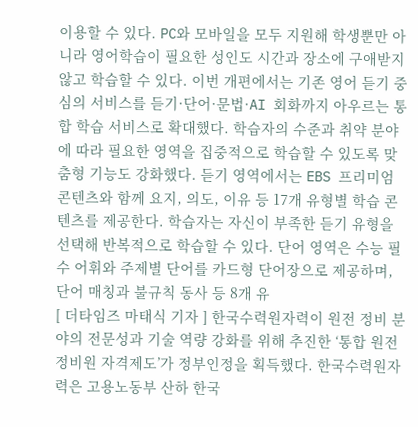이용할 수 있다. PC와 모바일을 모두 지원해 학생뿐만 아니라 영어학습이 필요한 성인도 시간과 장소에 구애받지 않고 학습할 수 있다. 이번 개편에서는 기존 영어 듣기 중심의 서비스를 듣기·단어·문법·AI 회화까지 아우르는 통합 학습 서비스로 확대했다. 학습자의 수준과 취약 분야에 따라 필요한 영역을 집중적으로 학습할 수 있도록 맞춤형 기능도 강화했다. 듣기 영역에서는 EBS 프리미엄 콘텐츠와 함께 요지, 의도, 이유 등 17개 유형별 학습 콘텐츠를 제공한다. 학습자는 자신이 부족한 듣기 유형을 선택해 반복적으로 학습할 수 있다. 단어 영역은 수능 필수 어휘와 주제별 단어를 카드형 단어장으로 제공하며, 단어 매칭과 불규칙 동사 등 8개 유
[ 더타임즈 마태식 기자 ] 한국수력원자력이 원전 정비 분야의 전문성과 기술 역량 강화를 위해 추진한 ‘통합 원전정비원 자격제도’가 정부인정을 획득했다. 한국수력원자력은 고용노동부 산하 한국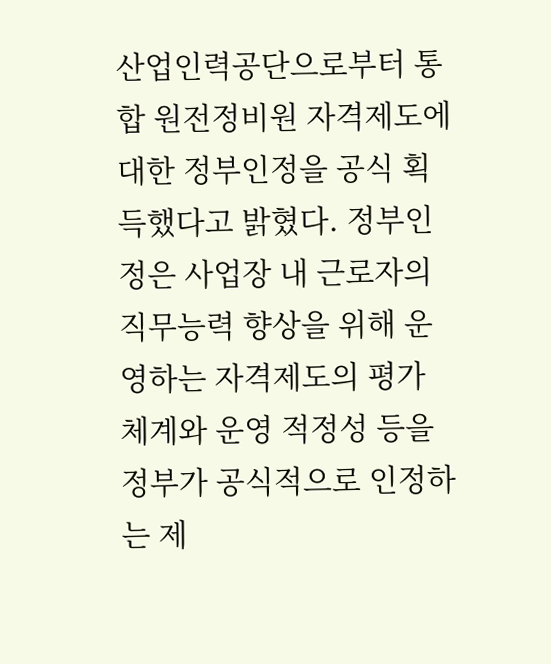산업인력공단으로부터 통합 원전정비원 자격제도에 대한 정부인정을 공식 획득했다고 밝혔다. 정부인정은 사업장 내 근로자의 직무능력 향상을 위해 운영하는 자격제도의 평가 체계와 운영 적정성 등을 정부가 공식적으로 인정하는 제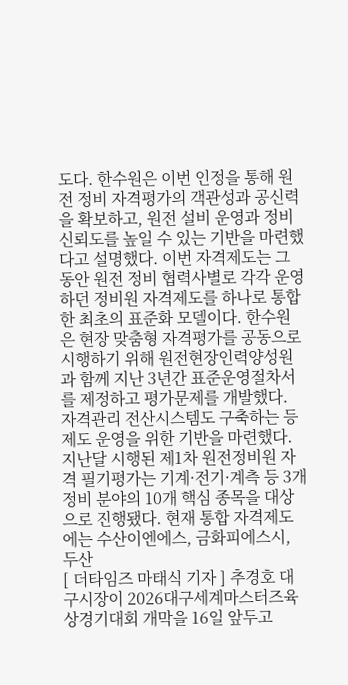도다. 한수원은 이번 인정을 통해 원전 정비 자격평가의 객관성과 공신력을 확보하고, 원전 설비 운영과 정비 신뢰도를 높일 수 있는 기반을 마련했다고 설명했다. 이번 자격제도는 그동안 원전 정비 협력사별로 각각 운영하던 정비원 자격제도를 하나로 통합한 최초의 표준화 모델이다. 한수원은 현장 맞춤형 자격평가를 공동으로 시행하기 위해 원전현장인력양성원과 함께 지난 3년간 표준운영절차서를 제정하고 평가문제를 개발했다. 자격관리 전산시스템도 구축하는 등 제도 운영을 위한 기반을 마련했다. 지난달 시행된 제1차 원전정비원 자격 필기평가는 기계·전기·계측 등 3개 정비 분야의 10개 핵심 종목을 대상으로 진행됐다. 현재 통합 자격제도에는 수산이엔에스, 금화피에스시, 두산
[ 더타임즈 마태식 기자 ] 추경호 대구시장이 2026대구세계마스터즈육상경기대회 개막을 16일 앞두고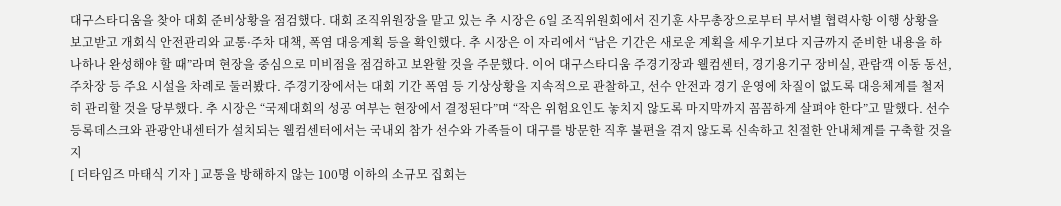대구스타디움을 찾아 대회 준비상황을 점검했다. 대회 조직위원장을 맡고 있는 추 시장은 6일 조직위원회에서 진기훈 사무총장으로부터 부서별 협력사항 이행 상황을 보고받고 개회식 안전관리와 교통·주차 대책, 폭염 대응계획 등을 확인했다. 추 시장은 이 자리에서 “남은 기간은 새로운 계획을 세우기보다 지금까지 준비한 내용을 하나하나 완성해야 할 때”라며 현장을 중심으로 미비점을 점검하고 보완할 것을 주문했다. 이어 대구스타디움 주경기장과 웰컴센터, 경기용기구 장비실, 관람객 이동 동선, 주차장 등 주요 시설을 차례로 둘러봤다. 주경기장에서는 대회 기간 폭염 등 기상상황을 지속적으로 관찰하고, 선수 안전과 경기 운영에 차질이 없도록 대응체계를 철저히 관리할 것을 당부했다. 추 시장은 “국제대회의 성공 여부는 현장에서 결정된다”며 “작은 위험요인도 놓치지 않도록 마지막까지 꼼꼼하게 살펴야 한다”고 말했다. 선수 등록데스크와 관광안내센터가 설치되는 웰컴센터에서는 국내외 참가 선수와 가족들이 대구를 방문한 직후 불편을 겪지 않도록 신속하고 친절한 안내체계를 구축할 것을 지
[ 더타임즈 마태식 기자 ] 교통을 방해하지 않는 100명 이하의 소규모 집회는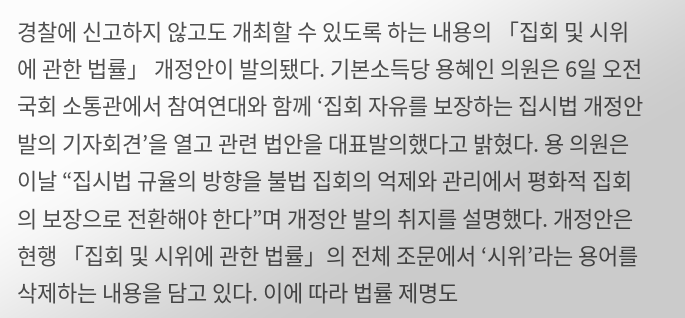경찰에 신고하지 않고도 개최할 수 있도록 하는 내용의 「집회 및 시위에 관한 법률」 개정안이 발의됐다. 기본소득당 용혜인 의원은 6일 오전 국회 소통관에서 참여연대와 함께 ‘집회 자유를 보장하는 집시법 개정안 발의 기자회견’을 열고 관련 법안을 대표발의했다고 밝혔다. 용 의원은 이날 “집시법 규율의 방향을 불법 집회의 억제와 관리에서 평화적 집회의 보장으로 전환해야 한다”며 개정안 발의 취지를 설명했다. 개정안은 현행 「집회 및 시위에 관한 법률」의 전체 조문에서 ‘시위’라는 용어를 삭제하는 내용을 담고 있다. 이에 따라 법률 제명도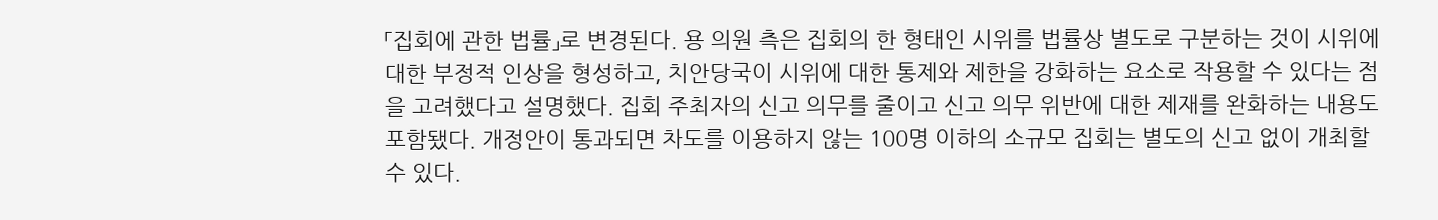「집회에 관한 법률」로 변경된다. 용 의원 측은 집회의 한 형태인 시위를 법률상 별도로 구분하는 것이 시위에 대한 부정적 인상을 형성하고, 치안당국이 시위에 대한 통제와 제한을 강화하는 요소로 작용할 수 있다는 점을 고려했다고 설명했다. 집회 주최자의 신고 의무를 줄이고 신고 의무 위반에 대한 제재를 완화하는 내용도 포함됐다. 개정안이 통과되면 차도를 이용하지 않는 100명 이하의 소규모 집회는 별도의 신고 없이 개최할 수 있다.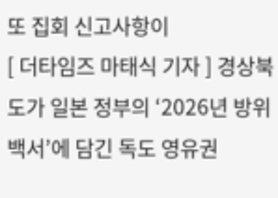또 집회 신고사항이
[ 더타임즈 마태식 기자 ] 경상북도가 일본 정부의 ‘2026년 방위백서’에 담긴 독도 영유권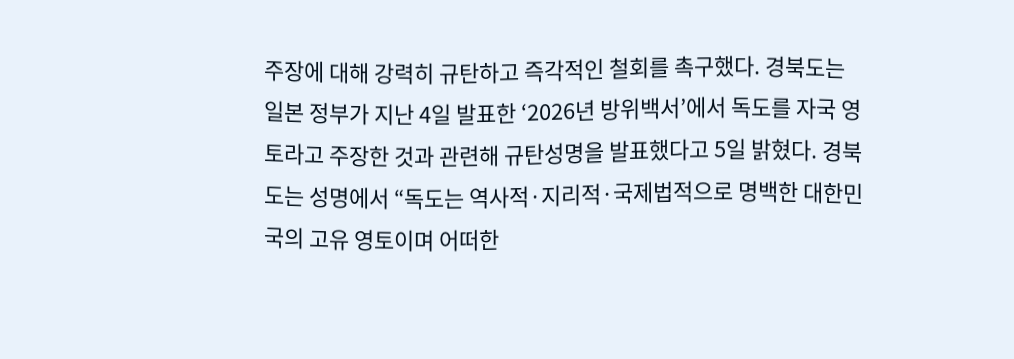주장에 대해 강력히 규탄하고 즉각적인 철회를 촉구했다. 경북도는 일본 정부가 지난 4일 발표한 ‘2026년 방위백서’에서 독도를 자국 영토라고 주장한 것과 관련해 규탄성명을 발표했다고 5일 밝혔다. 경북도는 성명에서 “독도는 역사적·지리적·국제법적으로 명백한 대한민국의 고유 영토이며 어떠한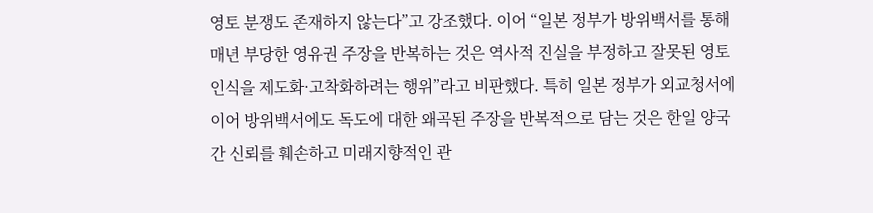영토 분쟁도 존재하지 않는다”고 강조했다. 이어 “일본 정부가 방위백서를 통해 매년 부당한 영유권 주장을 반복하는 것은 역사적 진실을 부정하고 잘못된 영토 인식을 제도화·고착화하려는 행위”라고 비판했다. 특히 일본 정부가 외교청서에 이어 방위백서에도 독도에 대한 왜곡된 주장을 반복적으로 담는 것은 한일 양국 간 신뢰를 훼손하고 미래지향적인 관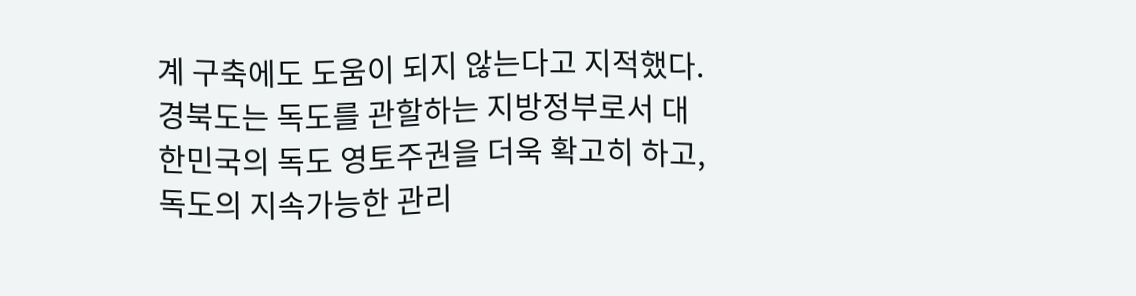계 구축에도 도움이 되지 않는다고 지적했다. 경북도는 독도를 관할하는 지방정부로서 대한민국의 독도 영토주권을 더욱 확고히 하고, 독도의 지속가능한 관리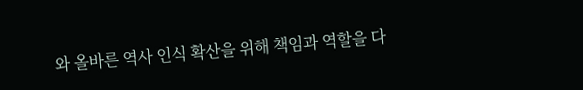와 올바른 역사 인식 확산을 위해 책임과 역할을 다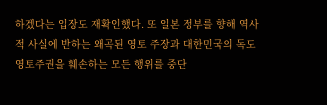하겠다는 입장도 재확인했다. 또 일본 정부를 향해 역사적 사실에 반하는 왜곡된 영토 주장과 대한민국의 독도 영토주권을 훼손하는 모든 행위를 중단